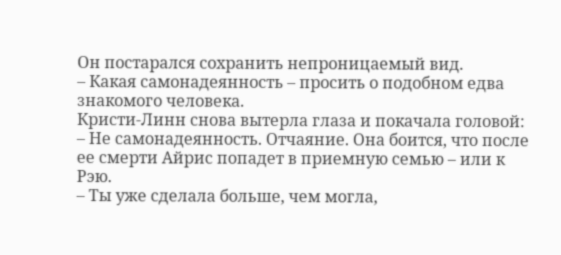Он постарался сохранить непроницаемый вид.
– Какая самонадеянность – просить о подобном едва знакомого человека.
Кристи-Линн снова вытерла глаза и покачала головой:
– Не самонадеянность. Отчаяние. Она боится, что после ее смерти Айрис попадет в приемную семью – или к Рэю.
– Ты уже сделала больше, чем могла,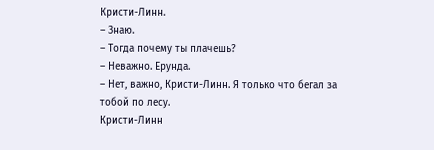Кристи-Линн.
– Знаю.
– Тогда почему ты плачешь?
– Неважно. Ерунда.
– Нет, важно, Кристи-Линн. Я только что бегал за тобой по лесу.
Кристи-Линн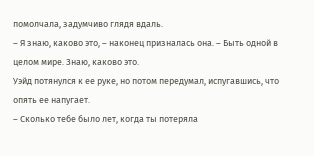помолчала, задумчиво глядя вдаль.
– Я знаю, каково это, – наконец призналась она. – Быть одной в целом мире. Знаю, каково это.
Уэйд потянулся к ее руке, но потом передумал, испугавшись, что опять ее напугает.
– Сколько тебе было лет, когда ты потеряла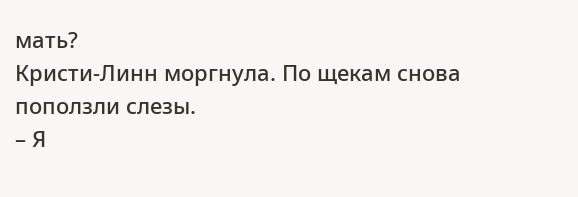мать?
Кристи-Линн моргнула. По щекам снова поползли слезы.
– Я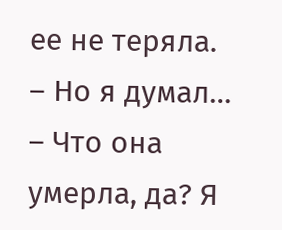ее не теряла.
– Но я думал…
– Что она умерла, да? Я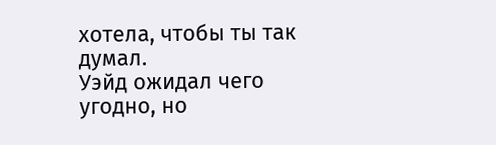хотела, чтобы ты так думал.
Уэйд ожидал чего угодно, но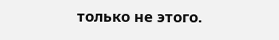только не этого.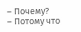– Почему?
– Потому что